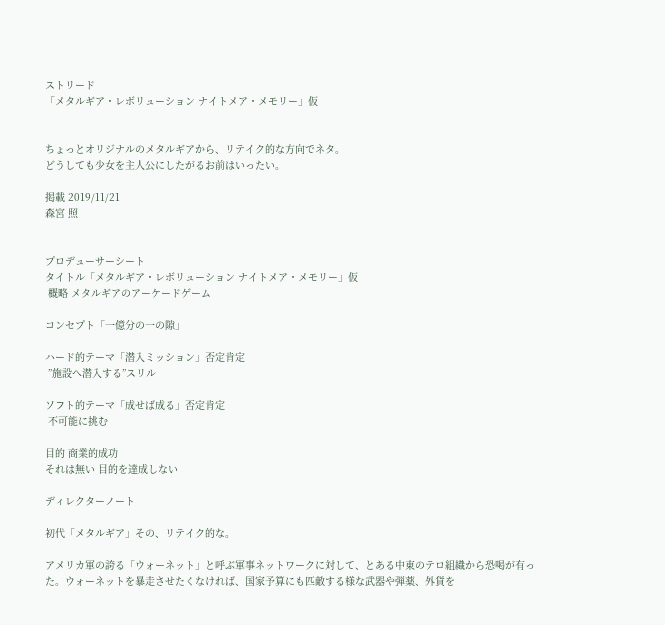ストリード
「メタルギア・レボリューション ナイトメア・メモリー」仮


ちょっとオリジナルのメタルギアから、リテイク的な方向でネタ。
どうしても少女を主人公にしたがるお前はいったい。

掲載 2019/11/21
森宮 照


プロデューサーシート
タイトル「メタルギア・レボリューション ナイトメア・メモリー」仮
 概略 メタルギアのアーケードゲーム

コンセプト「一億分の一の隙」

ハード的テーマ「潜入ミッション」否定肯定
 ”施設へ潜入する”スリル

ソフト的テーマ「成せば成る」否定肯定
 不可能に挑む

目的 商業的成功
それは無い 目的を達成しない

ディレクターノート

初代「メタルギア」その、リテイク的な。

アメリカ軍の誇る「ウォーネット」と呼ぶ軍事ネットワークに対して、とある中東のテロ組織から恐喝が有った。ウォーネットを暴走させたくなければ、国家予算にも匹敵する様な武器や弾薬、外貨を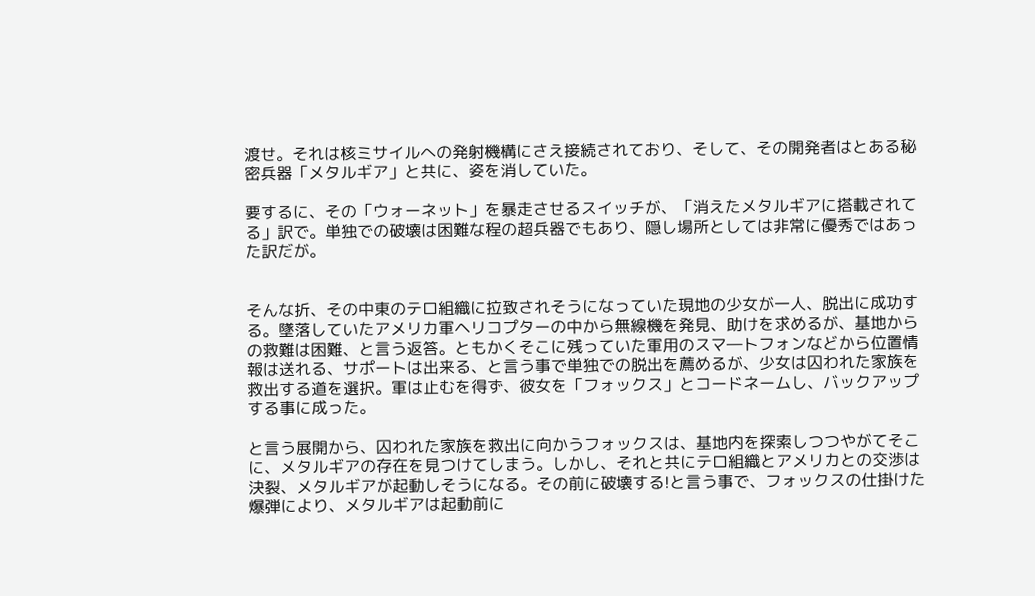渡せ。それは核ミサイルへの発射機構にさえ接続されており、そして、その開発者はとある秘密兵器「メタルギア」と共に、姿を消していた。

要するに、その「ウォーネット」を暴走させるスイッチが、「消えたメタルギアに搭載されてる」訳で。単独での破壊は困難な程の超兵器でもあり、隠し場所としては非常に優秀ではあった訳だが。


そんな折、その中東のテロ組織に拉致されそうになっていた現地の少女が一人、脱出に成功する。墜落していたアメリカ軍ヘリコプターの中から無線機を発見、助けを求めるが、基地からの救難は困難、と言う返答。ともかくそこに残っていた軍用のスマ―トフォンなどから位置情報は送れる、サポートは出来る、と言う事で単独での脱出を薦めるが、少女は囚われた家族を救出する道を選択。軍は止むを得ず、彼女を「フォックス」とコードネームし、バックアップする事に成った。

と言う展開から、囚われた家族を救出に向かうフォックスは、基地内を探索しつつやがてそこに、メタルギアの存在を見つけてしまう。しかし、それと共にテロ組織とアメリカとの交渉は決裂、メタルギアが起動しそうになる。その前に破壊する!と言う事で、フォックスの仕掛けた爆弾により、メタルギアは起動前に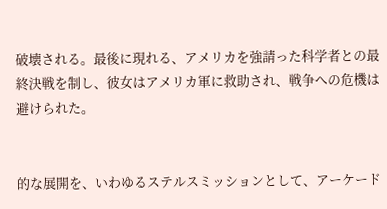破壊される。最後に現れる、アメリカを強請った科学者との最終決戦を制し、彼女はアメリカ軍に救助され、戦争への危機は避けられた。


的な展開を、いわゆるステルスミッションとして、アーケード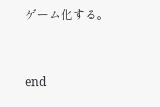ゲーム化する。



end